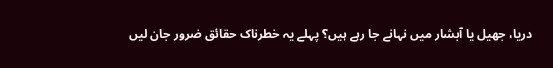دریا، جھیل یا آبشار میں نہانے جا رہے ہیں؟ پہلے یہ خطرناک حقائق ضرور جان لیں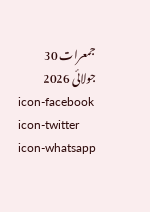جمعرات 30 جولائی 2026
icon-facebook icon-twitter icon-whatsapp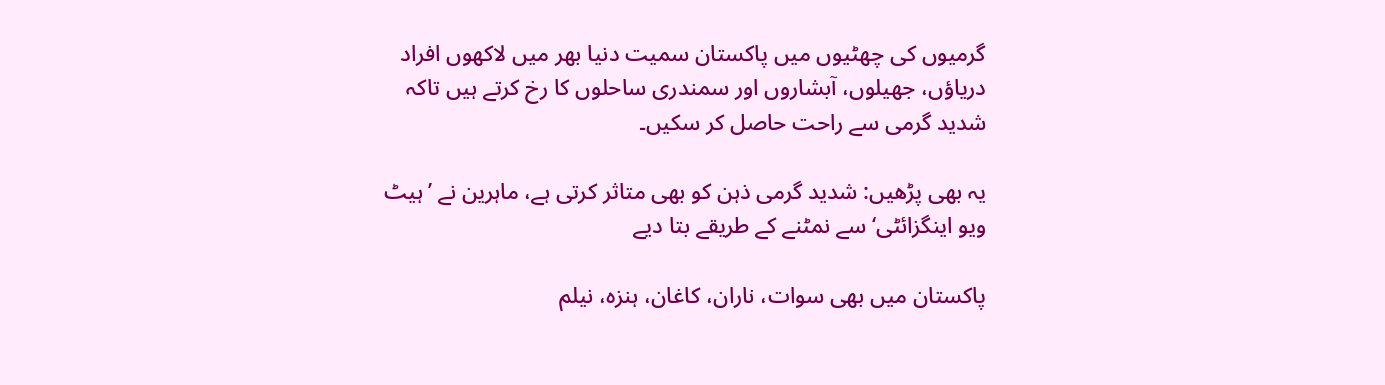گرمیوں کی چھٹیوں میں پاکستان سمیت دنیا بھر میں لاکھوں افراد دریاؤں، جھیلوں، آبشاروں اور سمندری ساحلوں کا رخ کرتے ہیں تاکہ شدید گرمی سے راحت حاصل کر سکیں۔

یہ بھی پڑھیں: شدید گرمی ذہن کو بھی متاثر کرتی ہے، ماہرین نے ’ہیٹ ویو اینگزائٹی‘ سے نمٹنے کے طریقے بتا دیے

پاکستان میں بھی سوات، ناران، کاغان، ہنزہ، نیلم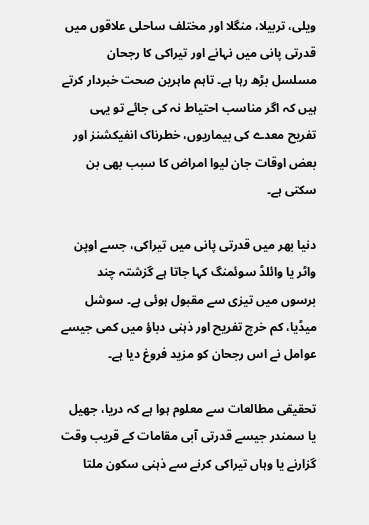ویلی، تربیلا، منگلا اور مختلف ساحلی علاقوں میں قدرتی پانی میں نہانے اور تیراکی کا رجحان مسلسل بڑھ رہا ہے۔ تاہم ماہرین صحت خبردار کرتے ہیں کہ اگر مناسب احتیاط نہ کی جائے تو یہی تفریح معدے کی بیماریوں، خطرناک انفیکشنز اور بعض اوقات جان لیوا امراض کا سبب بھی بن سکتی ہے۔

دنیا بھر میں قدرتی پانی میں تیراکی، جسے اوپن واٹر یا وائلڈ سوئمنگ کہا جاتا ہے گزشتہ چند برسوں میں تیزی سے مقبول ہوئی ہے۔ سوشل میڈیا، کم خرچ تفریح اور ذہنی دباؤ میں کمی جیسے عوامل نے اس رجحان کو مزید فروغ دیا ہے۔

تحقیقی مطالعات سے معلوم ہوا ہے کہ دریا، جھیل یا سمندر جیسے قدرتی آبی مقامات کے قریب وقت گزارنے یا وہاں تیراکی کرنے سے ذہنی سکون ملتا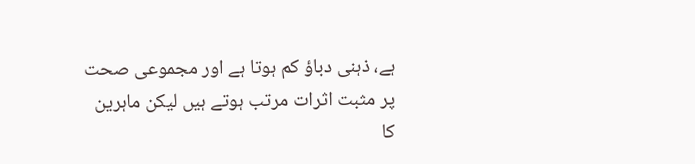ہے، ذہنی دباؤ کم ہوتا ہے اور مجموعی صحت پر مثبت اثرات مرتب ہوتے ہیں لیکن ماہرین کا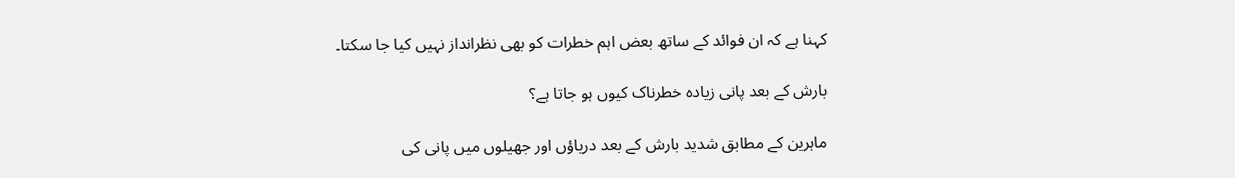کہنا ہے کہ ان فوائد کے ساتھ بعض اہم خطرات کو بھی نظرانداز نہیں کیا جا سکتا۔

بارش کے بعد پانی زیادہ خطرناک کیوں ہو جاتا ہے؟

ماہرین کے مطابق شدید بارش کے بعد دریاؤں اور جھیلوں میں پانی کی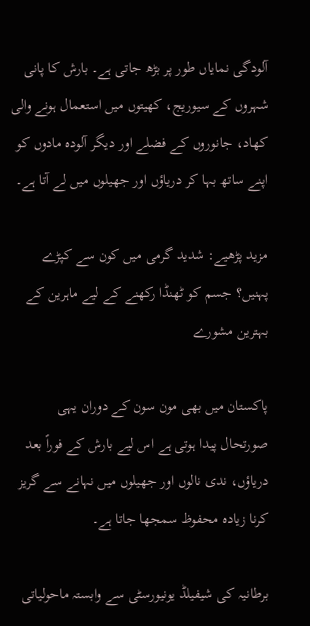آلودگی نمایاں طور پر بڑھ جاتی ہے۔ بارش کا پانی شہروں کے سیوریج، کھیتوں میں استعمال ہونے والی کھاد، جانوروں کے فضلے اور دیگر آلودہ مادوں کو اپنے ساتھ بہا کر دریاؤں اور جھیلوں میں لے آتا ہے۔

مزید پڑھیے: شدید گرمی میں کون سے کپڑے پہنیں؟ جسم کو ٹھنڈا رکھنے کے لیے ماہرین کے بہترین مشورے

پاکستان میں بھی مون سون کے دوران یہی صورتحال پیدا ہوتی ہے اس لیے بارش کے فوراً بعد دریاؤں، ندی نالوں اور جھیلوں میں نہانے سے گریز کرنا زیادہ محفوظ سمجھا جاتا ہے۔

برطانیہ کی شیفیلڈ یونیورسٹی سے وابستہ ماحولیاتی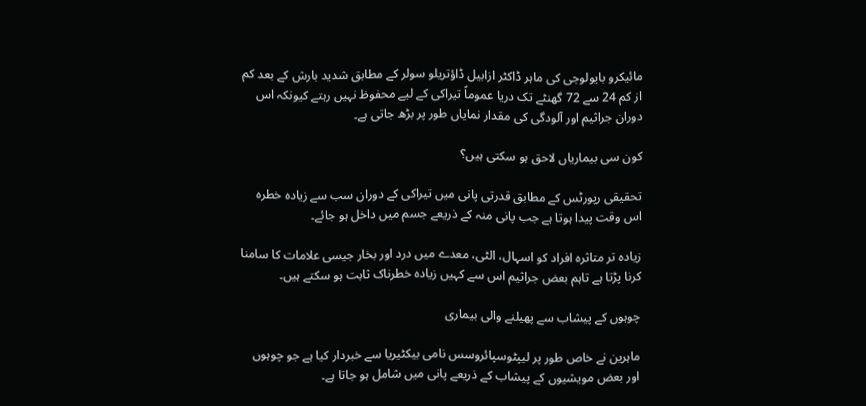مائیکرو بایولوجی کی ماہر ڈاکٹر ازابیل ڈاؤتریلو سولر کے مطابق شدید بارش کے بعد کم از کم 24 سے 72 گھنٹے تک دریا عموماً تیراکی کے لیے محفوظ نہیں رہتے کیونکہ اس دوران جراثیم اور آلودگی کی مقدار نمایاں طور پر بڑھ جاتی ہے۔

کون سی بیماریاں لاحق ہو سکتی ہیں؟

تحقیقی رپورٹس کے مطابق قدرتی پانی میں تیراکی کے دوران سب سے زیادہ خطرہ اس وقت پیدا ہوتا ہے جب پانی منہ کے ذریعے جسم میں داخل ہو جائے۔

زیادہ تر متاثرہ افراد کو اسہال، الٹی، معدے میں درد اور بخار جیسی علامات کا سامنا کرنا پڑتا ہے تاہم بعض جراثیم اس سے کہیں زیادہ خطرناک ثابت ہو سکتے ہیں۔

چوہوں کے پیشاب سے پھیلنے والی بیماری

ماہرین نے خاص طور پر لیپٹوسپائروسس نامی بیکٹیریا سے خبردار کیا ہے جو چوہوں اور بعض مویشیوں کے پیشاب کے ذریعے پانی میں شامل ہو جاتا ہے۔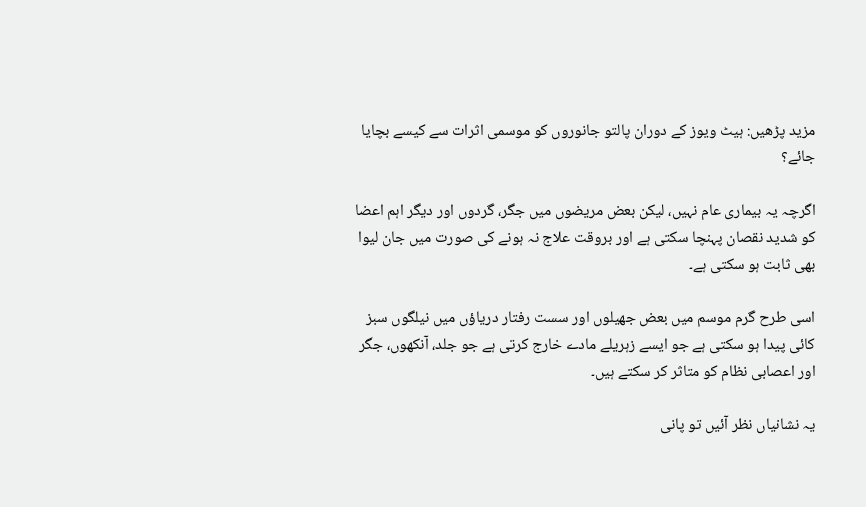مزید پڑھیں: ہیٹ ویوز کے دوران پالتو جانوروں کو موسمی اثرات سے کیسے بچایا جائے؟

اگرچہ یہ بیماری عام نہیں، لیکن بعض مریضوں میں جگر، گردوں اور دیگر اہم اعضا کو شدید نقصان پہنچا سکتی ہے اور بروقت علاج نہ ہونے کی صورت میں جان لیوا بھی ثابت ہو سکتی ہے۔

اسی طرح گرم موسم میں بعض جھیلوں اور سست رفتار دریاؤں میں نیلگوں سبز کائی پیدا ہو سکتی ہے جو ایسے زہریلے مادے خارج کرتی ہے جو جلد، آنکھوں، جگر اور اعصابی نظام کو متاثر کر سکتے ہیں۔

یہ نشانیاں نظر آئیں تو پانی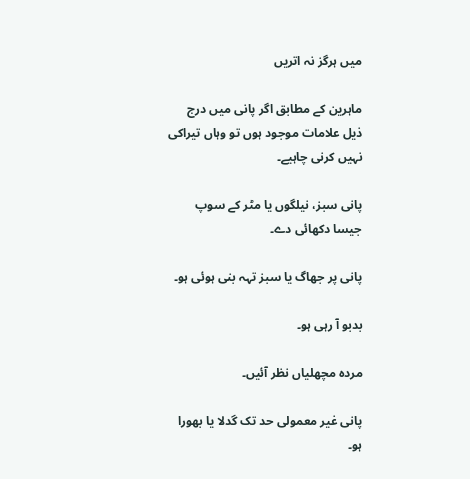میں ہرگز نہ اتریں

ماہرین کے مطابق اگر پانی میں درج ذیل علامات موجود ہوں تو وہاں تیراکی نہیں کرنی چاہیے۔

پانی سبز، نیلگوں یا مٹر کے سوپ جیسا دکھائی دے۔

پانی پر جھاگ یا سبز تہہ بنی ہوئی ہو۔

بدبو آ رہی ہو۔

مردہ مچھلیاں نظر آئیں۔

پانی غیر معمولی حد تک گدلا یا بھورا ہو۔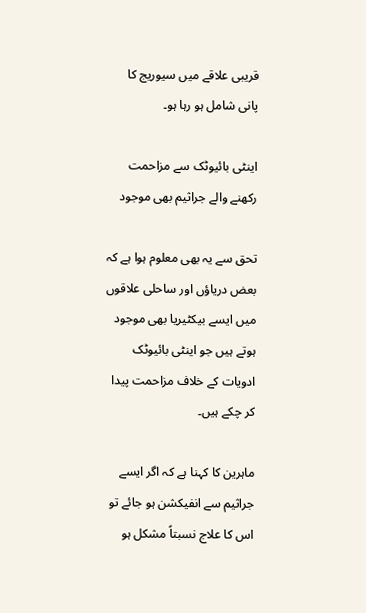قریبی علاقے میں سیوریج کا پانی شامل ہو رہا ہو۔

اینٹی بائیوٹک سے مزاحمت رکھنے والے جراثیم بھی موجود

تحق سے یہ بھی معلوم ہوا ہے کہ بعض دریاؤں اور ساحلی علاقوں میں ایسے بیکٹیریا بھی موجود ہوتے ہیں جو اینٹی بائیوٹک ادویات کے خلاف مزاحمت پیدا کر چکے ہیں۔

ماہرین کا کہنا ہے کہ اگر ایسے جراثیم سے انفیکشن ہو جائے تو اس کا علاج نسبتاً مشکل ہو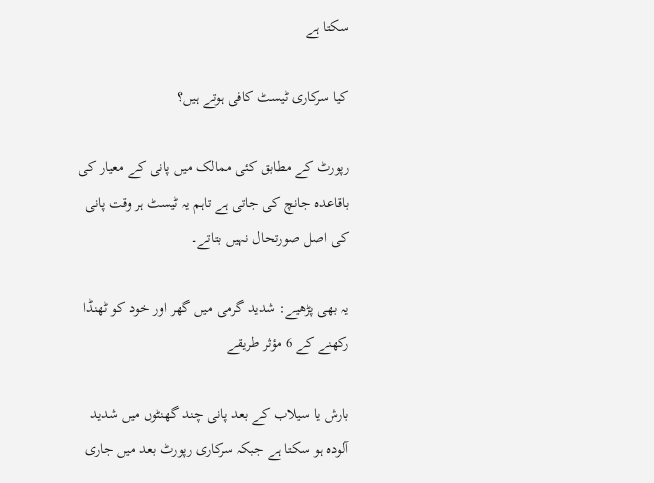سکتا ہے

کیا سرکاری ٹیسٹ کافی ہوتے ہیں؟

رپورٹ کے مطابق کئی ممالک میں پانی کے معیار کی باقاعدہ جانچ کی جاتی ہے تاہم یہ ٹیسٹ ہر وقت پانی کی اصل صورتحال نہیں بتاتے۔

یہ بھی پڑھیے: شدید گرمی میں گھر اور خود کو ٹھنڈا رکھنے کے 6 مؤثر طریقے

بارش یا سیلاب کے بعد پانی چند گھنٹوں میں شدید آلودہ ہو سکتا ہے جبکہ سرکاری رپورٹ بعد میں جاری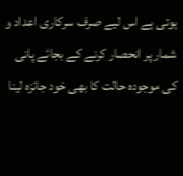ہوتی ہے اس لیے صرف سرکاری اعداد و شمار پر انحصار کرنے کے بجائے پانی کی موجودہ حالت کا بھی خود جائزہ لینا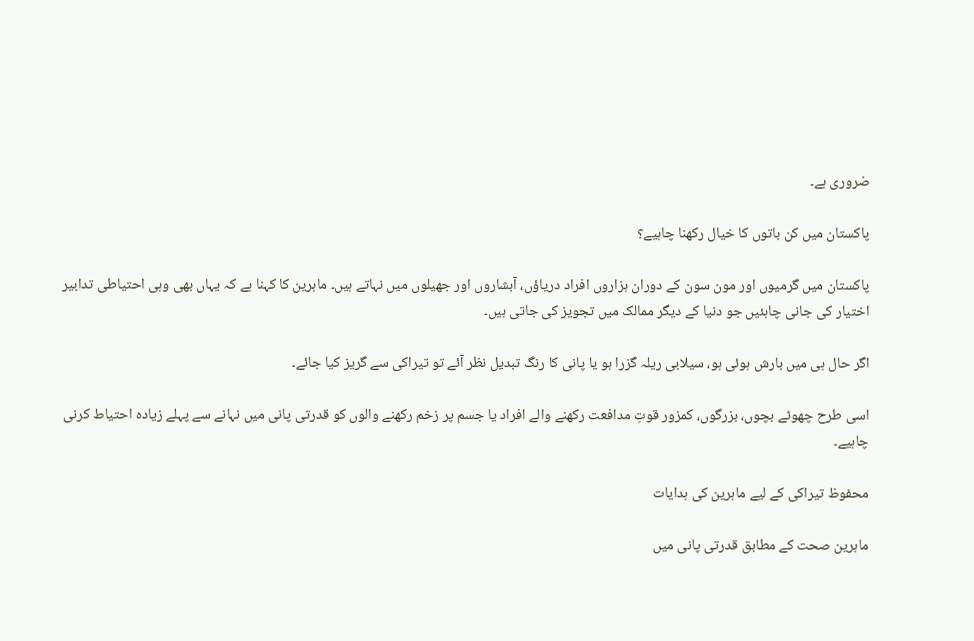ضروری ہے۔

پاکستان میں کن باتوں کا خیال رکھنا چاہیے؟

پاکستان میں گرمیوں اور مون سون کے دوران ہزاروں افراد دریاؤں، آبشاروں اور جھیلوں میں نہاتے ہیں۔ ماہرین کا کہنا ہے کہ یہاں بھی وہی احتیاطی تدابیر اختیار کی جانی چاہئیں جو دنیا کے دیگر ممالک میں تجویز کی جاتی ہیں۔

اگر حال ہی میں بارش ہوئی ہو، سیلابی ریلہ گزرا ہو یا پانی کا رنگ تبدیل نظر آئے تو تیراکی سے گریز کیا جائے۔

اسی طرح چھوٹے بچوں، بزرگوں، کمزور قوتِ مدافعت رکھنے والے افراد یا جسم پر زخم رکھنے والوں کو قدرتی پانی میں نہانے سے پہلے زیادہ احتیاط کرنی چاہیے۔

محفوظ تیراکی کے لیے ماہرین کی ہدایات

ماہرین صحت کے مطابق قدرتی پانی میں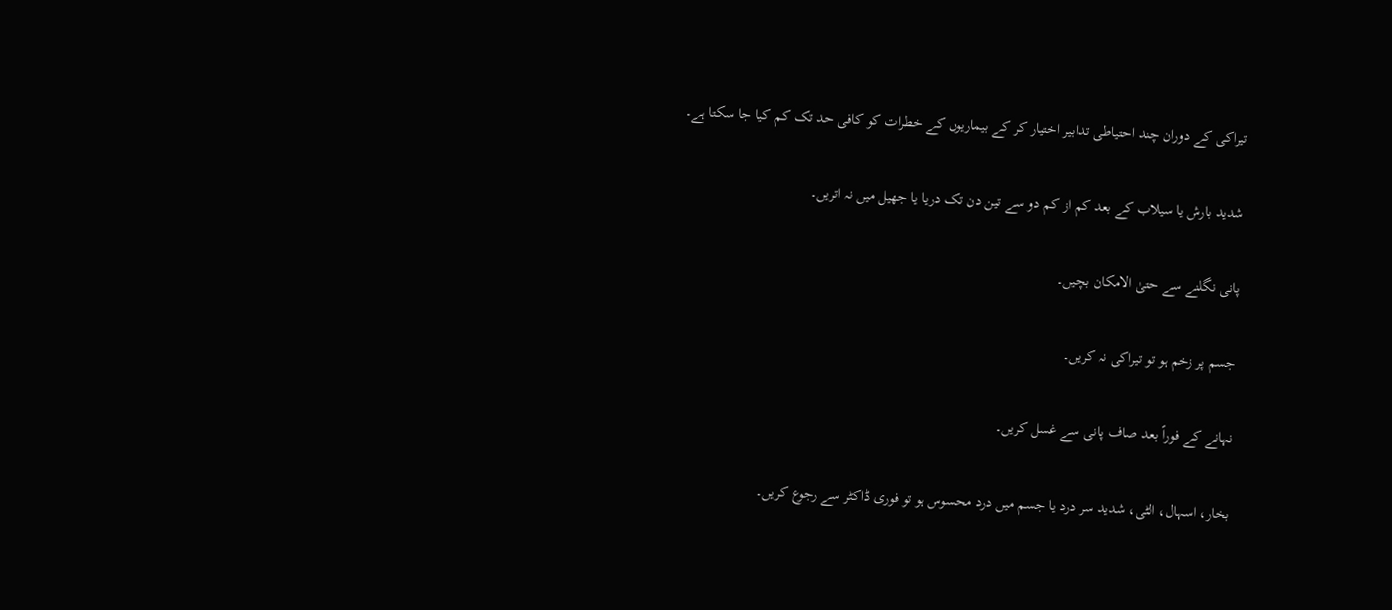تیراکی کے دوران چند احتیاطی تدابیر اختیار کر کے بیماریوں کے خطرات کو کافی حد تک کم کیا جا سکتا ہے۔

شدید بارش یا سیلاب کے بعد کم از کم دو سے تین دن تک دریا یا جھیل میں نہ اتریں۔

پانی نگلنے سے حتیٰ الامکان بچیں۔

جسم پر زخم ہو تو تیراکی نہ کریں۔

نہانے کے فوراً بعد صاف پانی سے غسل کریں۔

بخار، اسہال، الٹی، شدید سر درد یا جسم میں درد محسوس ہو تو فوری ڈاکٹر سے رجوع کریں۔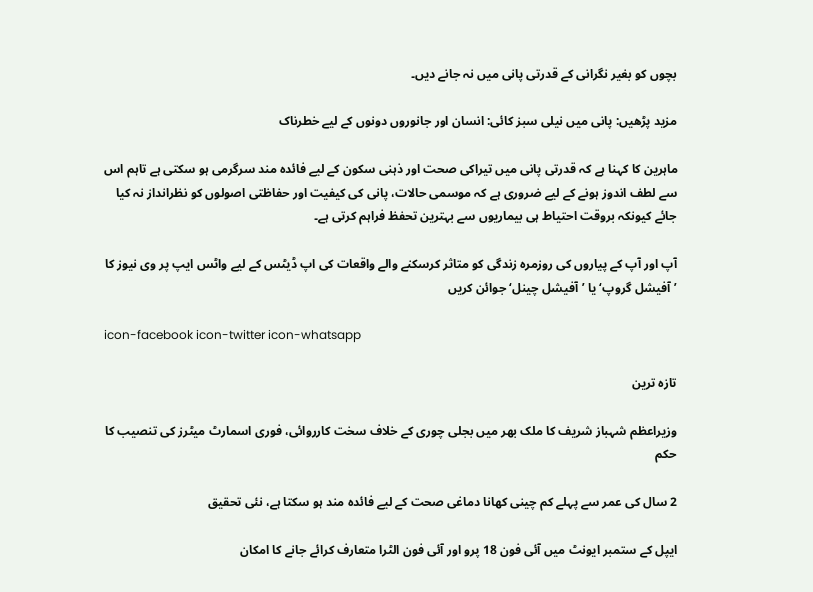بچوں کو بغیر نگرانی کے قدرتی پانی میں نہ جانے دیں۔

مزید پڑھیں: پانی میں نیلی سبز کائی: انسان اور جانوروں دونوں کے لیے خطرناک

ماہرین کا کہنا ہے کہ قدرتی پانی میں تیراکی صحت اور ذہنی سکون کے لیے فائدہ مند سرگرمی ہو سکتی ہے تاہم اس سے لطف اندوز ہونے کے لیے ضروری ہے کہ موسمی حالات، پانی کی کیفیت اور حفاظتی اصولوں کو نظرانداز نہ کیا جائے کیونکہ بروقت احتیاط ہی بیماریوں سے بہترین تحفظ فراہم کرتی ہے۔

آپ اور آپ کے پیاروں کی روزمرہ زندگی کو متاثر کرسکنے والے واقعات کی اپ ڈیٹس کے لیے واٹس ایپ پر وی نیوز کا ’آفیشل گروپ‘ یا ’آفیشل چینل‘ جوائن کریں

icon-facebook icon-twitter icon-whatsapp

تازہ ترین

وزیراعظم شہباز شریف کا ملک بھر میں بجلی چوری کے خلاف سخت کارروائی، فوری اسمارٹ میٹرز کی تنصیب کا حکم

2 سال کی عمر سے پہلے کم چینی کھانا دماغی صحت کے لیے فائدہ مند ہو سکتا ہے، نئی تحقیق

ایپل کے ستمبر ایونٹ میں آئی فون 18 پرو اور آئی فون الٹرا متعارف کرائے جانے کا امکان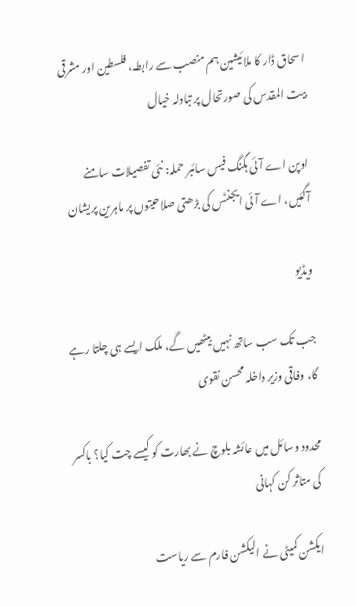اسحاق ڈار کا ملائیشین ہم منصب سے رابطہ، فلسطین اور مشرقی بیت المقدس کی صورتحال پر تبادلہ خیال

اوپن اے آئی ہگنگ فیس سائبر حملہ: نئی تفصیلات سامنے آگئیں، اے آئی ایجنٹس کی بڑھتی صلاحیتوں پر ماہرین پریشان

ویڈیو

جب تک سب ساتھ نہیں بیٹھیں گے، ملک ایسے ہی چلتا رہے گا، وفاقی وزیر داخلہ محسن نقوی

محدود وسائل میں عائشہ بلوچ نے بھارت کو کیسے چت کیا؟ باکسر کی متاثر کن کہانی

ایکشن کمیٹی نے الیکشن فارم سے ریاست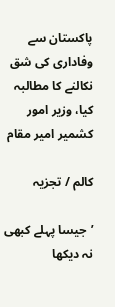پاکستان سے وفاداری کی شق نکالنے کا مطالبہ کیا، وزیر امور کشمیر امیر مقام

کالم / تجزیہ

’جیسا پہلے کبھی نہ دیکھا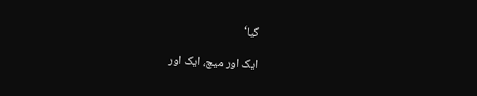گیا‘

ایک اور میچ، ایک اور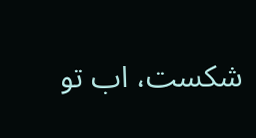شکست، اب تو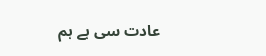عادت سی ہے ہم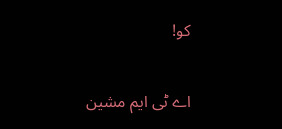کو!

اے ٹی ایم مشین